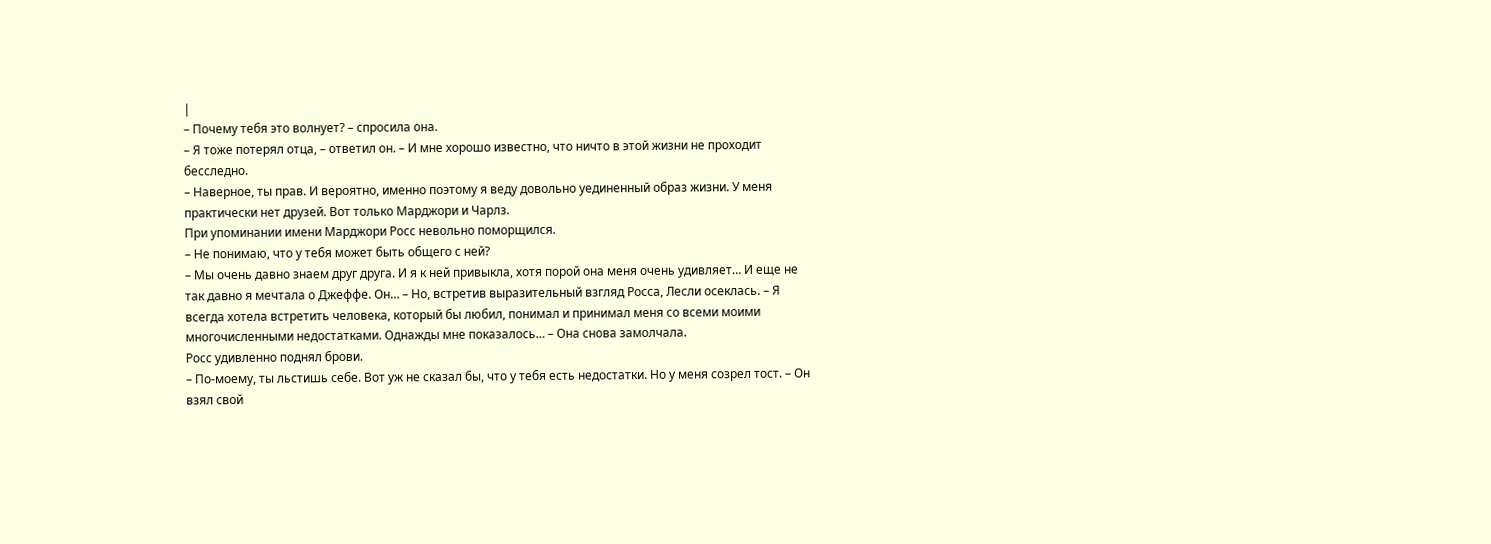|
– Почему тебя это волнует? – спросила она.
– Я тоже потерял отца, – ответил он. – И мне хорошо известно, что ничто в этой жизни не проходит бесследно.
– Наверное, ты прав. И вероятно, именно поэтому я веду довольно уединенный образ жизни. У меня практически нет друзей. Вот только Марджори и Чарлз.
При упоминании имени Марджори Росс невольно поморщился.
– Не понимаю, что у тебя может быть общего с ней?
– Мы очень давно знаем друг друга. И я к ней привыкла, хотя порой она меня очень удивляет… И еще не так давно я мечтала о Джеффе. Он… – Но, встретив выразительный взгляд Росса, Лесли осеклась. – Я всегда хотела встретить человека, который бы любил, понимал и принимал меня со всеми моими многочисленными недостатками. Однажды мне показалось… – Она снова замолчала.
Росс удивленно поднял брови.
– По-моему, ты льстишь себе. Вот уж не сказал бы, что у тебя есть недостатки. Но у меня созрел тост. – Он взял свой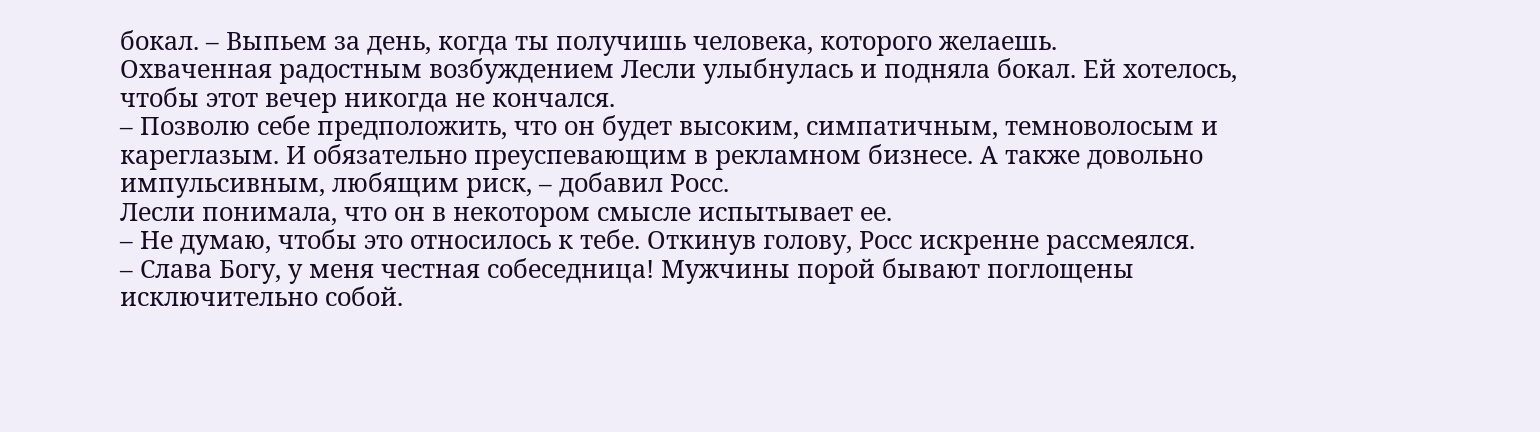бокал. – Выпьем за день, когда ты получишь человека, которого желаешь.
Охваченная радостным возбуждением Лесли улыбнулась и подняла бокал. Ей хотелось, чтобы этот вечер никогда не кончался.
– Позволю себе предположить, что он будет высоким, симпатичным, темноволосым и кареглазым. И обязательно преуспевающим в рекламном бизнесе. А также довольно импульсивным, любящим риск, – добавил Росс.
Лесли понимала, что он в некотором смысле испытывает ее.
– Не думаю, чтобы это относилось к тебе. Откинув голову, Росс искренне рассмеялся.
– Слава Богу, у меня честная собеседница! Мужчины порой бывают поглощены исключительно собой.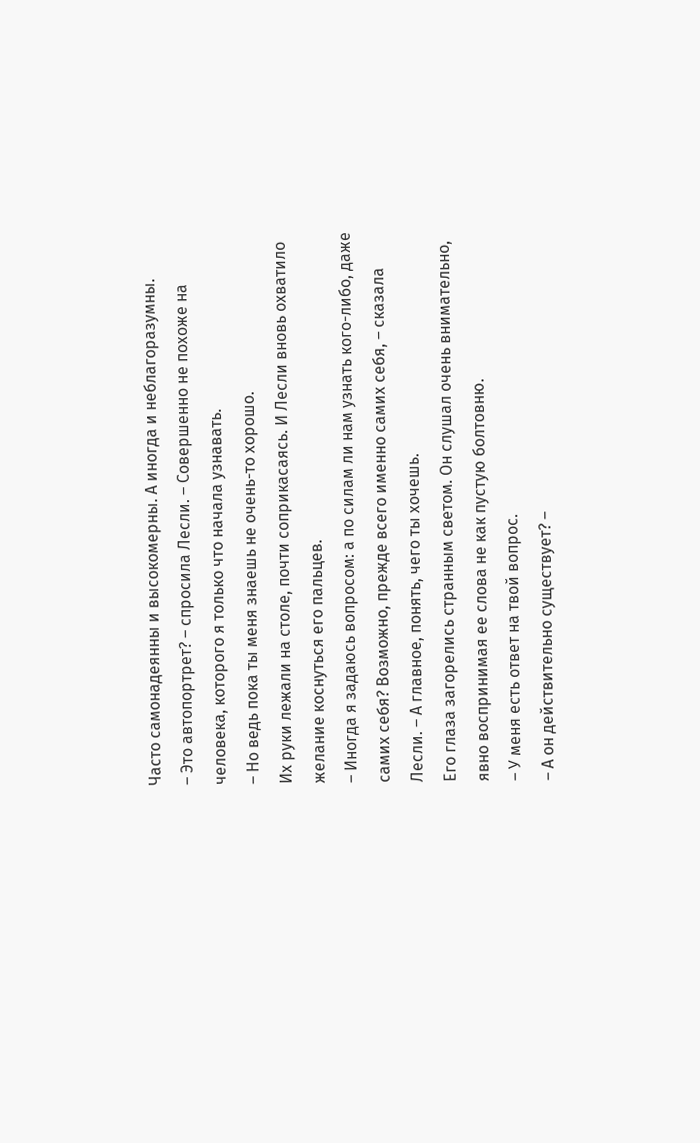Часто самонадеянны и высокомерны. А иногда и неблагоразумны.
– Это автопортрет? – спросила Лесли. – Совершенно не похоже на человека, которого я только что начала узнавать.
– Но ведь пока ты меня знаешь не очень-то хорошо.
Их руки лежали на столе, почти соприкасаясь. И Лесли вновь охватило желание коснуться его пальцев.
– Иногда я задаюсь вопросом: а по силам ли нам узнать кого-либо, даже самих себя? Возможно, прежде всего именно самих себя, – сказала Лесли. – А главное, понять, чего ты хочешь.
Его глаза загорелись странным светом. Он слушал очень внимательно, явно воспринимая ее слова не как пустую болтовню.
– У меня есть ответ на твой вопрос.
– А он действительно существует? –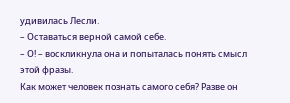удивилась Лесли.
– Оставаться верной самой себе.
– О! – воскликнула она и попыталась понять смысл этой фразы.
Как может человек познать самого себя? Разве он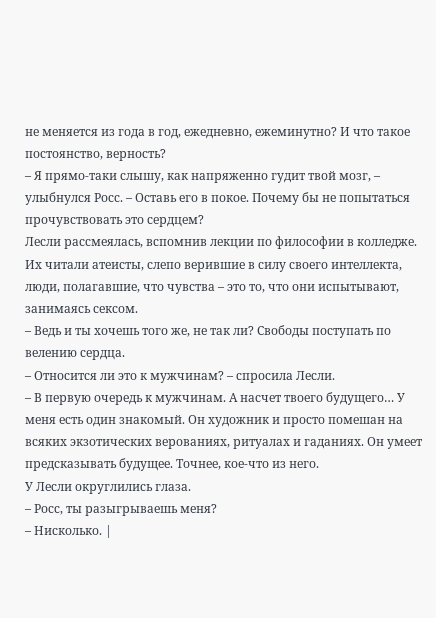не меняется из года в год, ежедневно, ежеминутно? И что такое постоянство, верность?
– Я прямо-таки слышу, как напряженно гудит твой мозг, – улыбнулся Росс. – Оставь его в покое. Почему бы не попытаться прочувствовать это сердцем?
Лесли рассмеялась, вспомнив лекции по философии в колледже. Их читали атеисты, слепо верившие в силу своего интеллекта, люди, полагавшие, что чувства – это то, что они испытывают, занимаясь сексом.
– Ведь и ты хочешь того же, не так ли? Свободы поступать по велению сердца.
– Относится ли это к мужчинам? – спросила Лесли.
– В первую очередь к мужчинам. А насчет твоего будущего… У меня есть один знакомый. Он художник и просто помешан на всяких экзотических верованиях, ритуалах и гаданиях. Он умеет предсказывать будущее. Точнее, кое-что из него.
У Лесли округлились глаза.
– Росс, ты разыгрываешь меня?
– Нисколько. |